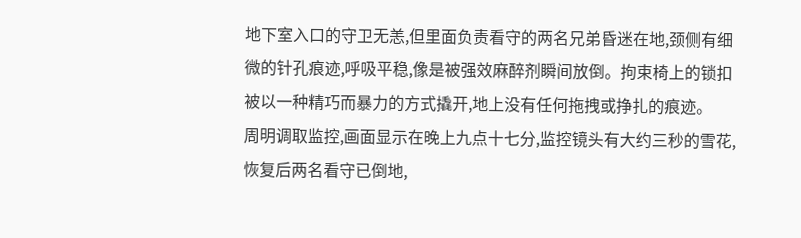地下室入口的守卫无恙,但里面负责看守的两名兄弟昏迷在地,颈侧有细微的针孔痕迹,呼吸平稳,像是被强效麻醉剂瞬间放倒。拘束椅上的锁扣被以一种精巧而暴力的方式撬开,地上没有任何拖拽或挣扎的痕迹。
周明调取监控,画面显示在晚上九点十七分,监控镜头有大约三秒的雪花,恢复后两名看守已倒地,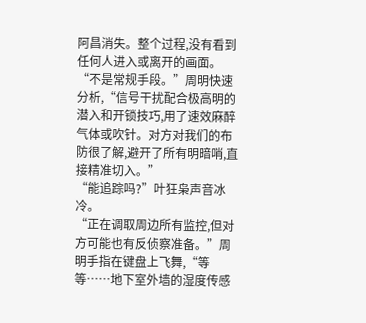阿昌消失。整个过程,没有看到任何人进入或离开的画面。
“不是常规手段。”周明快速分析,“信号干扰配合极高明的潜入和开锁技巧,用了速效麻醉气体或吹针。对方对我们的布防很了解,避开了所有明暗哨,直接精准切入。”
“能追踪吗?”叶狂枭声音冰冷。
“正在调取周边所有监控,但对方可能也有反侦察准备。”周明手指在键盘上飞舞,“等等……地下室外墙的湿度传感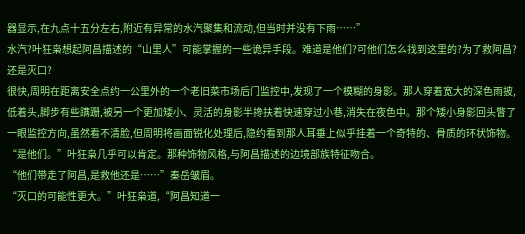器显示,在九点十五分左右,附近有异常的水汽聚集和流动,但当时并没有下雨……”
水汽?叶狂枭想起阿昌描述的“山里人”可能掌握的一些诡异手段。难道是他们?可他们怎么找到这里的?为了救阿昌?还是灭口?
很快,周明在距离安全点约一公里外的一个老旧菜市场后门监控中,发现了一个模糊的身影。那人穿着宽大的深色雨披,低着头,脚步有些蹒跚,被另一个更加矮小、灵活的身影半搀扶着快速穿过小巷,消失在夜色中。那个矮小身影回头瞥了一眼监控方向,虽然看不清脸,但周明将画面锐化处理后,隐约看到那人耳垂上似乎挂着一个奇特的、骨质的环状饰物。
“是他们。”叶狂枭几乎可以肯定。那种饰物风格,与阿昌描述的边境部族特征吻合。
“他们带走了阿昌,是救他还是……”秦岳皱眉。
“灭口的可能性更大。”叶狂枭道,“阿昌知道一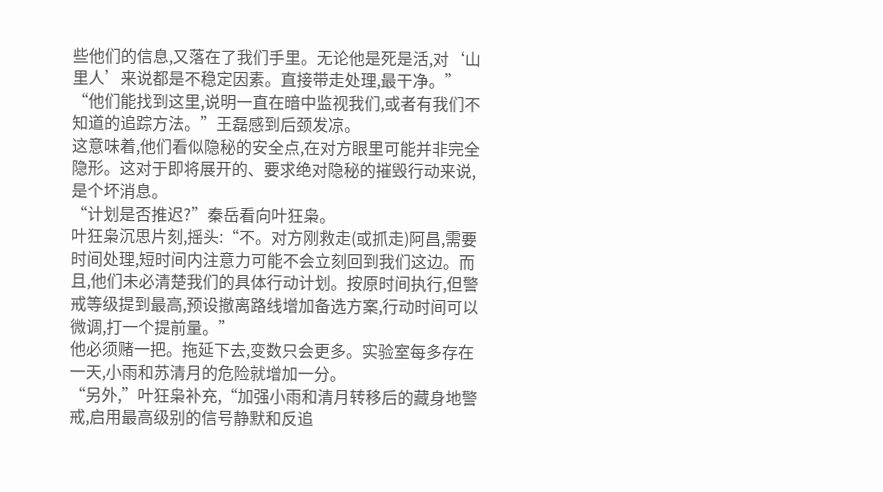些他们的信息,又落在了我们手里。无论他是死是活,对‘山里人’来说都是不稳定因素。直接带走处理,最干净。”
“他们能找到这里,说明一直在暗中监视我们,或者有我们不知道的追踪方法。”王磊感到后颈发凉。
这意味着,他们看似隐秘的安全点,在对方眼里可能并非完全隐形。这对于即将展开的、要求绝对隐秘的摧毁行动来说,是个坏消息。
“计划是否推迟?”秦岳看向叶狂枭。
叶狂枭沉思片刻,摇头:“不。对方刚救走(或抓走)阿昌,需要时间处理,短时间内注意力可能不会立刻回到我们这边。而且,他们未必清楚我们的具体行动计划。按原时间执行,但警戒等级提到最高,预设撤离路线增加备选方案,行动时间可以微调,打一个提前量。”
他必须赌一把。拖延下去,变数只会更多。实验室每多存在一天,小雨和苏清月的危险就增加一分。
“另外,”叶狂枭补充,“加强小雨和清月转移后的藏身地警戒,启用最高级别的信号静默和反追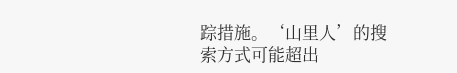踪措施。‘山里人’的搜索方式可能超出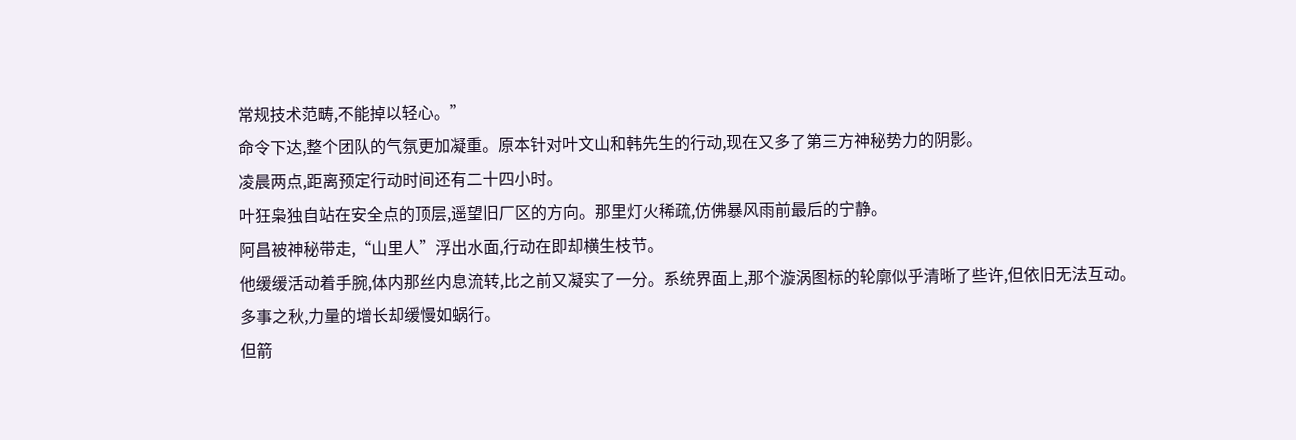常规技术范畴,不能掉以轻心。”
命令下达,整个团队的气氛更加凝重。原本针对叶文山和韩先生的行动,现在又多了第三方神秘势力的阴影。
凌晨两点,距离预定行动时间还有二十四小时。
叶狂枭独自站在安全点的顶层,遥望旧厂区的方向。那里灯火稀疏,仿佛暴风雨前最后的宁静。
阿昌被神秘带走,“山里人”浮出水面,行动在即却横生枝节。
他缓缓活动着手腕,体内那丝内息流转,比之前又凝实了一分。系统界面上,那个漩涡图标的轮廓似乎清晰了些许,但依旧无法互动。
多事之秋,力量的增长却缓慢如蜗行。
但箭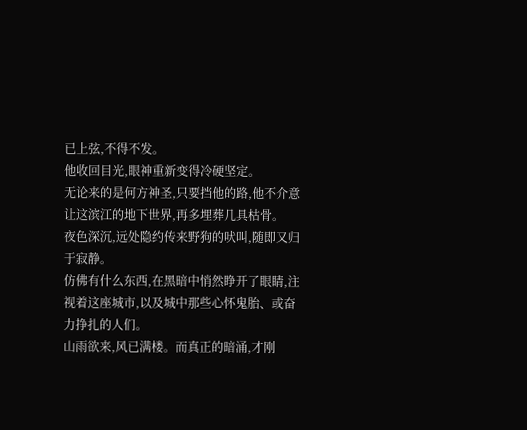已上弦,不得不发。
他收回目光,眼神重新变得冷硬坚定。
无论来的是何方神圣,只要挡他的路,他不介意让这滨江的地下世界,再多埋葬几具枯骨。
夜色深沉,远处隐约传来野狗的吠叫,随即又归于寂静。
仿佛有什么东西,在黑暗中悄然睁开了眼睛,注视着这座城市,以及城中那些心怀鬼胎、或奋力挣扎的人们。
山雨欲来,风已满楼。而真正的暗涌,才刚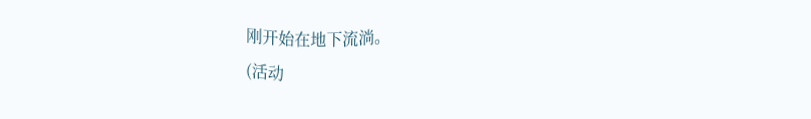刚开始在地下流淌。
(活动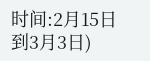时间:2月15日到3月3日)